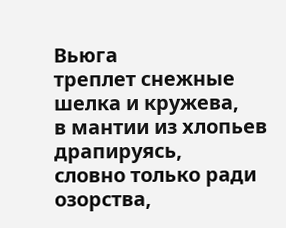Вьюга
треплет снежные шелка и кружева,
в мантии из хлопьев драпируясь,
словно только ради озорства,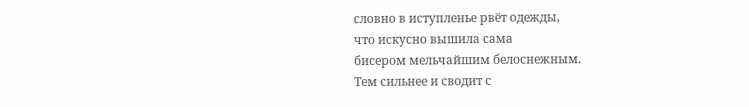словно в иступленье рвёт одежды,
что искусно вышила сама
бисером мельчайшим белоснежным.
Тем сильнее и сводит с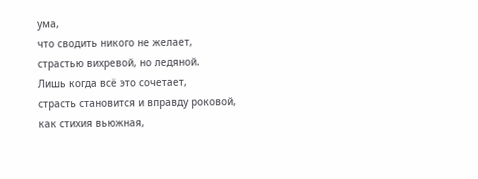ума,
что сводить никого не желает,
страстью вихревой, но ледяной.
Лишь когда всё это сочетает,
страсть становится и вправду роковой,
как стихия вьюжная,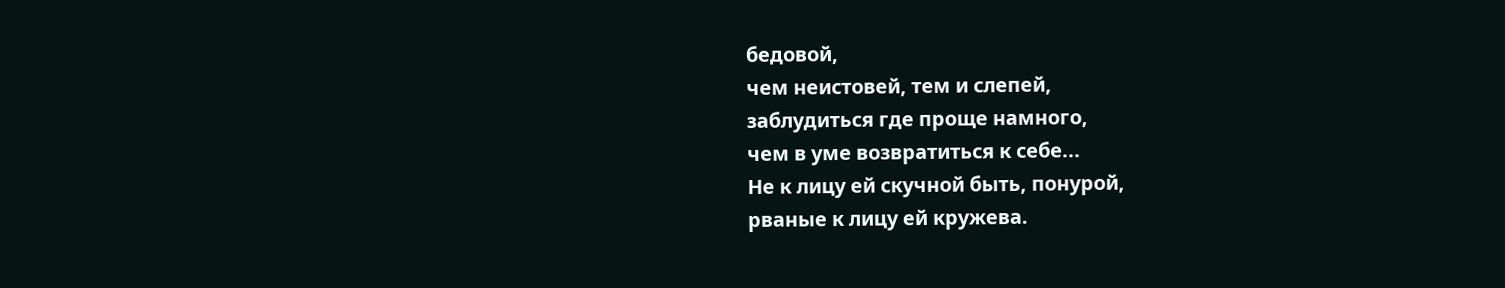бедовой,
чем неистовей, тем и слепей,
заблудиться где проще намного,
чем в уме возвратиться к себе...
Не к лицу ей скучной быть, понурой,
рваные к лицу ей кружева.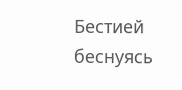Бестией беснуясь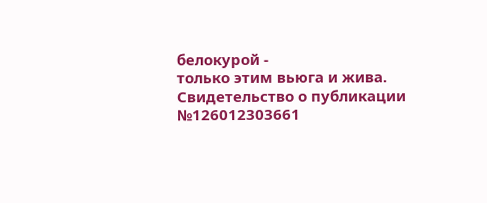белокурой -
только этим вьюга и жива.
Свидетельство о публикации №126012303661